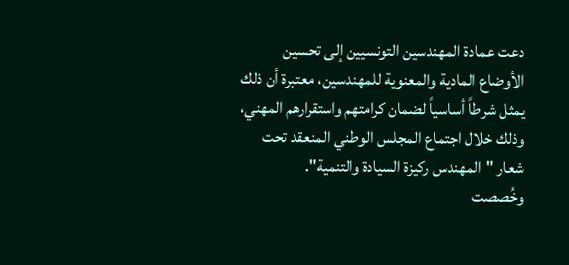دعت عمادة المهندسين التونسيين إلى تحسين الأوضاع المادية والمعنوية للمهندسين، معتبرة أن ذلك يمثل شرطاً أساسياً لضمان كرامتهم واستقرارهم المهني، وذلك خلال اجتماع المجلس الوطني المنعقد تحت شعار "المهندس ركيزة السيادة والتنمية".
وخُصصت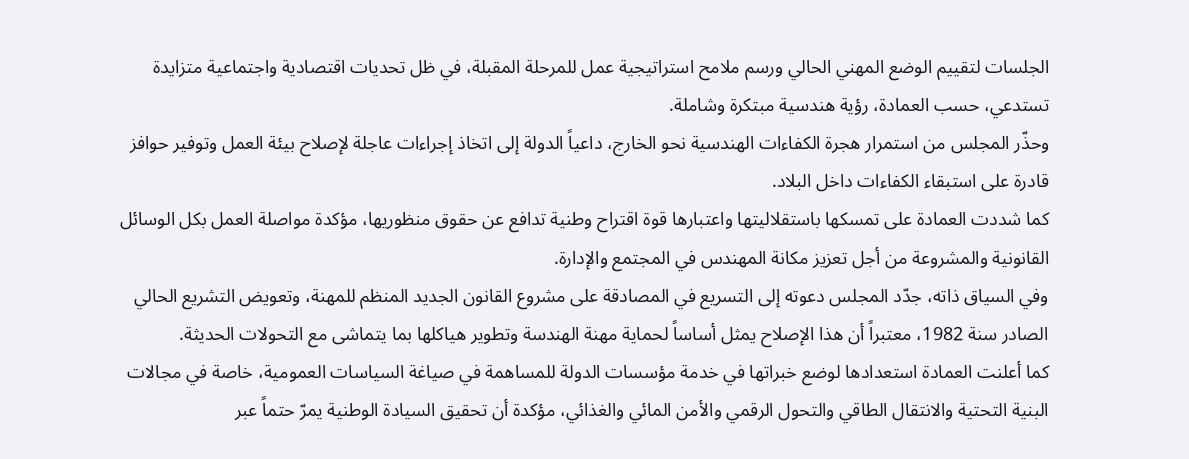الجلسات لتقييم الوضع المهني الحالي ورسم ملامح استراتيجية عمل للمرحلة المقبلة، في ظل تحديات اقتصادية واجتماعية متزايدة تستدعي، حسب العمادة، رؤية هندسية مبتكرة وشاملة.
وحذّر المجلس من استمرار هجرة الكفاءات الهندسية نحو الخارج، داعياً الدولة إلى اتخاذ إجراءات عاجلة لإصلاح بيئة العمل وتوفير حوافز قادرة على استبقاء الكفاءات داخل البلاد.
كما شددت العمادة على تمسكها باستقلاليتها واعتبارها قوة اقتراح وطنية تدافع عن حقوق منظوريها، مؤكدة مواصلة العمل بكل الوسائل القانونية والمشروعة من أجل تعزيز مكانة المهندس في المجتمع والإدارة.
وفي السياق ذاته، جدّد المجلس دعوته إلى التسريع في المصادقة على مشروع القانون الجديد المنظم للمهنة، وتعويض التشريع الحالي الصادر سنة 1982، معتبراً أن هذا الإصلاح يمثل أساساً لحماية مهنة الهندسة وتطوير هياكلها بما يتماشى مع التحولات الحديثة.
كما أعلنت العمادة استعدادها لوضع خبراتها في خدمة مؤسسات الدولة للمساهمة في صياغة السياسات العمومية، خاصة في مجالات البنية التحتية والانتقال الطاقي والتحول الرقمي والأمن المائي والغذائي، مؤكدة أن تحقيق السيادة الوطنية يمرّ حتماً عبر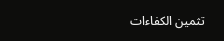تثمين الكفاءات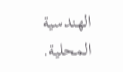الهندسية المحلية.